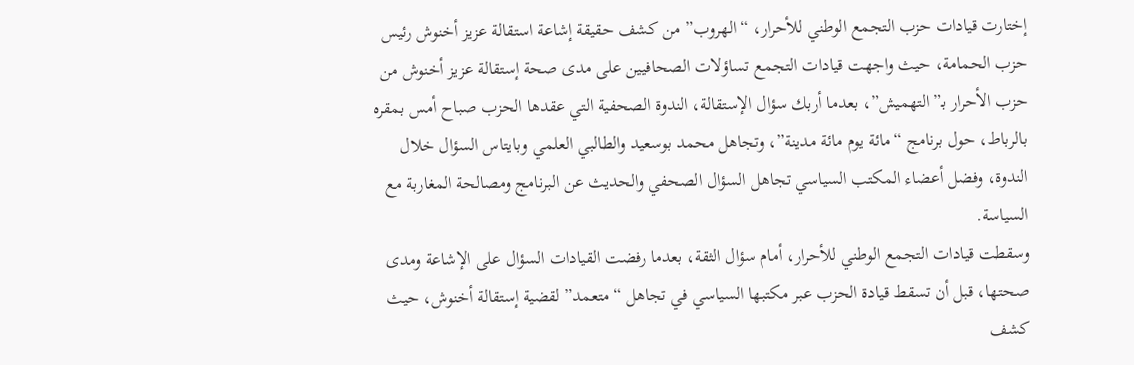إختارت قيادات حزب التجمع الوطني للأحرار، “الهروب” من كشف حقيقة إشاعة استقالة عزيز أخنوش رئيس حزب الحمامة، حيث واجهت قيادات التجمع تساؤلات الصحافيين على مدى صحة إستقالة عزيز أخنوش من حزب الأحرار بـ”التهميش”، بعدما أربك سؤال الإستقالة، الندوة الصحفية التي عقدها الحزب صباح أمس بمقره بالرباط، حول برنامج “مائة يوم مائة مدينة”، وتجاهل محمد بوسعيد والطالبي العلمي وبايتاس السؤال خلال الندوة، وفضل أعضاء المكتب السياسي تجاهل السؤال الصحفي والحديث عن البرنامج ومصالحة المغاربة مع السياسة.
وسقطت قيادات التجمع الوطني للأحرار، أمام سؤال الثقة، بعدما رفضت القيادات السؤال على الإشاعة ومدى صحتها، قبل أن تسقط قيادة الحزب عبر مكتبها السياسي في تجاهل “متعمد” لقضية إستقالة أخنوش، حيث كشف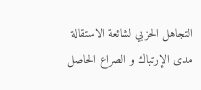التجاهل الحزبي لشائعة الاستقالة مدى الإرتباك و الصراع الحاصل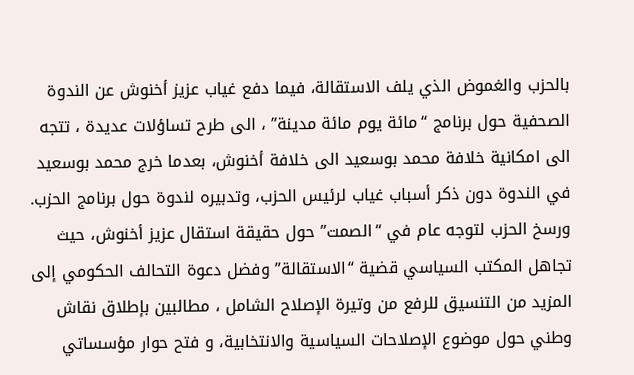بالحزب والغموض الذي يلف الاستقالة، فيما دفع غياب عزيز أخنوش عن الندوة الصحفية حول برنامج “مائة يوم مائة مدينة” ، الى طرح تساؤلات عديدة ، تتجه الى امكانية خلافة محمد بوسعيد الى خلافة أخنوش، بعدما خرج محمد بوسعيد في الندوة دون ذكر أسباب غياب لرئيس الحزب، وتدبيره لندوة حول برنامج الحزب.
ورسخ الحزب لتوجه عام في “الصمت” حول حقيقة استقال عزيز أخنوش، حيث تجاهل المكتب السياسي قضية “الاستقالة” وفضل دعوة التحالف الحكومي إلى المزيد من التنسيق للرفع من وتيرة الإصلاح الشامل ، مطالبين بإطلاق نقاش وطني حول موضوع الإصلاحات السياسية والانتخابية، و فتح حوار مؤسساتي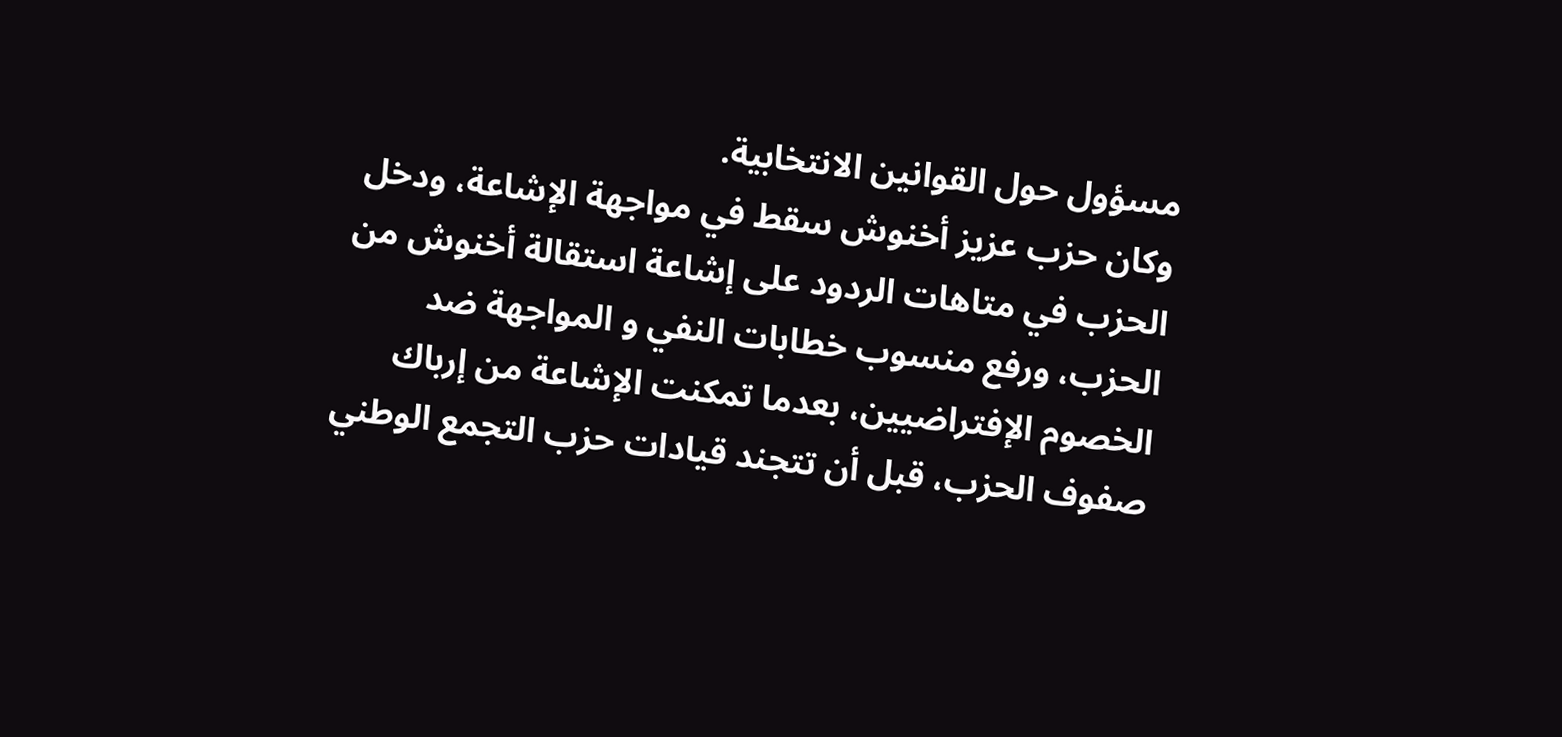مسؤول حول القوانين الانتخابية.
وكان حزب عزيز أخنوش سقط في مواجهة الإشاعة، ودخل الحزب في متاهات الردود على إشاعة استقالة أخنوش من الحزب، ورفع منسوب خطابات النفي و المواجهة ضد الخصوم الإفتراضيين، بعدما تمكنت الإشاعة من إرباك صفوف الحزب، قبل أن تتجند قيادات حزب التجمع الوطني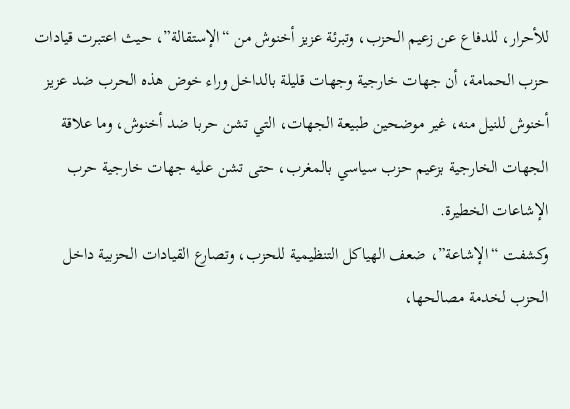للأحرار، للدفاع عن زعيم الحزب، وتبرئة عزيز أخنوش من “الإستقالة”، حيث اعتبرت قيادات حزب الحمامة، أن جهات خارجية وجهات قليلة بالداخل وراء خوض هذه الحرب ضد عزيز أخنوش للنيل منه، غير موضحين طبيعة الجهات، التي تشن حربا ضد أخنوش، وما علاقة الجهات الخارجية بزعيم حزب سياسي بالمغرب، حتى تشن عليه جهات خارجية حرب الإشاعات الخطيرة.
وكشفت “الإشاعة”، ضعف الهياكل التنظيمية للحزب، وتصارع القيادات الحزبية داخل الحزب لخدمة مصالحها،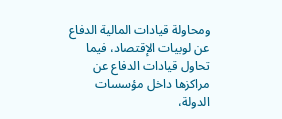ومحاولة قيادات المالية الدفاع عن لوبيات الإقتصاد، فيما تحاول قيادات الدفاع عن مراكزها داخل مؤسسات الدولة،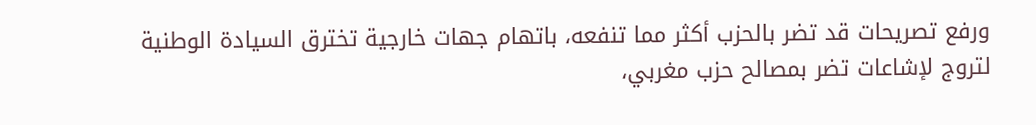ورفع تصريحات قد تضر بالحزب أكثر مما تنفعه، باتهام جهات خارجية تخترق السيادة الوطنية لتروج لإشاعات تضر بمصالح حزب مغربي،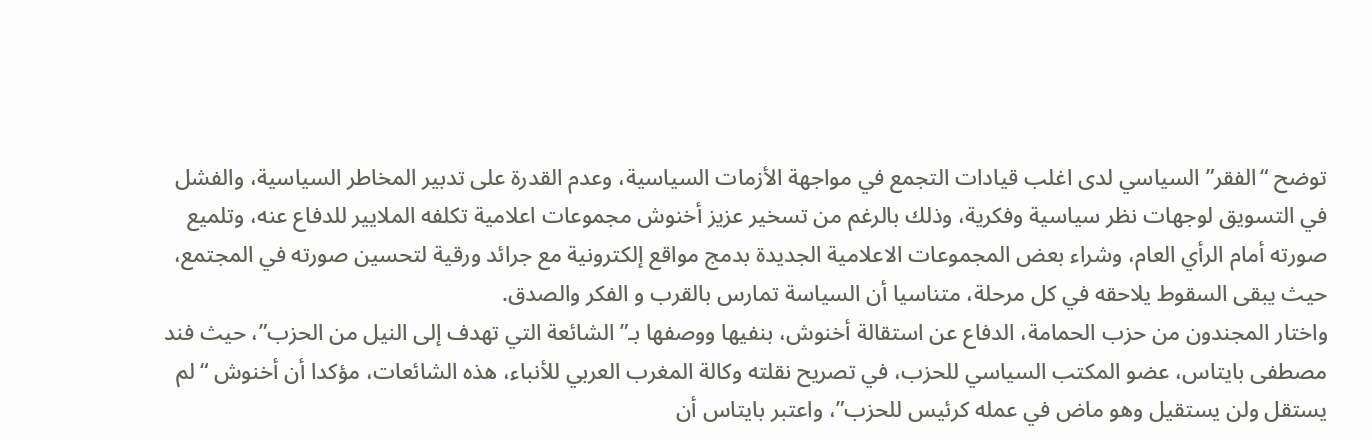توضح “الفقر” السياسي لدى اغلب قيادات التجمع في مواجهة الأزمات السياسية، وعدم القدرة على تدبير المخاطر السياسية، والفشل في التسويق لوجهات نظر سياسية وفكرية، وذلك بالرغم من تسخير عزيز أخنوش مجموعات اعلامية تكلفه الملايير للدفاع عنه، وتلميع صورته أمام الرأي العام، وشراء بعض المجموعات الاعلامية الجديدة بدمج مواقع إلكترونية مع جرائد ورقية لتحسين صورته في المجتمع، حيث يبقى السقوط يلاحقه في كل مرحلة، متناسيا أن السياسة تمارس بالقرب و الفكر والصدق.
واختار المجندون من حزب الحمامة، الدفاع عن استقالة أخنوش، بنفيها ووصفها بـ” الشائعة التي تهدف إلى النيل من الحزب”، حيث فند مصطفى بايتاس، عضو المكتب السياسي للحزب، في تصريح نقلته وكالة المغرب العربي للأنباء، هذه الشائعات، مؤكدا أن أخنوش “لم يستقل ولن يستقيل وهو ماض في عمله كرئيس للحزب”، واعتبر بايتاس أن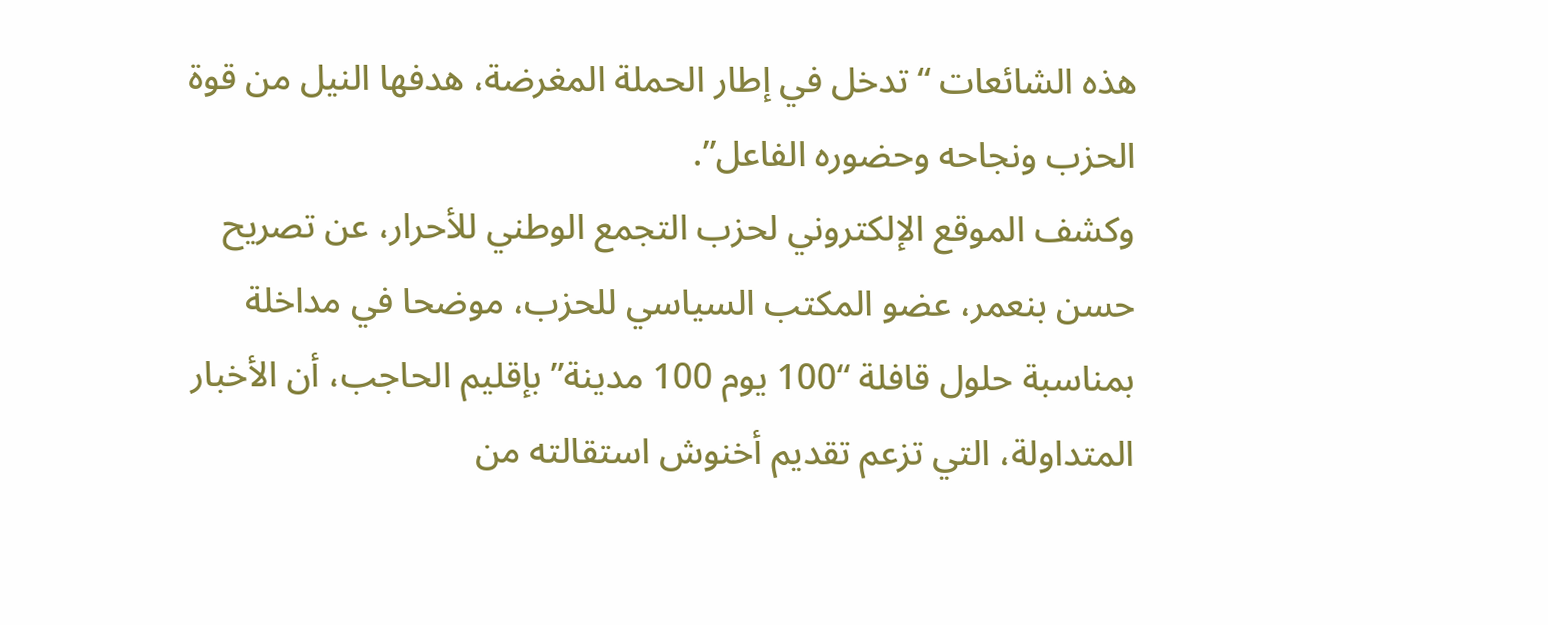هذه الشائعات “تدخل في إطار الحملة المغرضة، هدفها النيل من قوة الحزب ونجاحه وحضوره الفاعل”.
وكشف الموقع الإلكتروني لحزب التجمع الوطني للأحرار، عن تصريح حسن بنعمر، عضو المكتب السياسي للحزب، موضحا في مداخلة بمناسبة حلول قافلة “100 يوم 100 مدينة” بإقليم الحاجب، أن الأخبار المتداولة، التي تزعم تقديم أخنوش استقالته من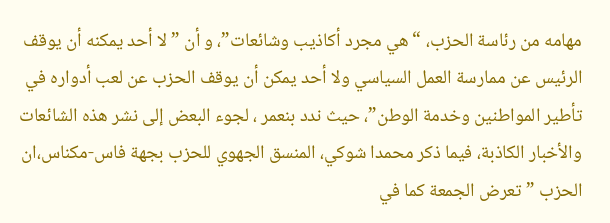مهامه من رئاسة الحزب، “هي مجرد أكاذيب وشائعات”، و أن ” لا أحد يمكنه أن يوقف الرئيس عن ممارسة العمل السياسي ولا أحد يمكن أن يوقف الحزب عن لعب أدواره في تأطير المواطنين وخدمة الوطن”، حيث ندد بنعمر ، لجوء البعض إلى نشر هذه الشائعات والأخبار الكاذبة، فيما ذكر محمدا شوكي، المنسق الجهوي للحزب بجهة فاس-مكناس،ان الحزب ” تعرض الجمعة كما في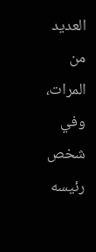العديد من المرات، وفي شخص رئيسه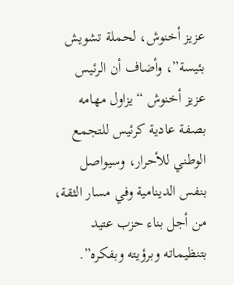عزيز أخنوش، لحملة تشويش بئيسة”، وأضاف أن الرئيس عزيز أخنوش “يزاول مهامه بصفة عادية كرئيس للتجمع الوطني للأحرار، وسيواصل بنفس الدينامية وفي مسار الثقة، من أجل بناء حزب عتيد بتنظيماته وبرؤيته وبفكره”.